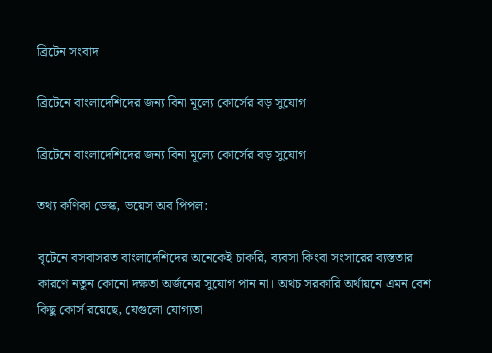ব্রিটেন সংবাদ

ব্রিটেনে বাংলাদেশিদের জন্য বিনা মূল্যে কোর্সের বড় সুযোগ

ব্রিটেনে বাংলাদেশিদের জন্য বিনা মূল্যে কোর্সের বড় সুযোগ

তথ্য কণিকা ডেস্ক, ভয়েস অব পিপল:

বৃটেনে বসবাসরত বাংলাদেশিদের অনেকেই চাকরি, ব্যবসা কিংবা সংসারের ব্যস্ততার কারণে নতুন কোনো দক্ষতা অর্জনের সুযোগ পান না। অথচ সরকারি অর্থায়নে এমন বেশ কিছু কোর্স রয়েছে, যেগুলো যোগ্যতা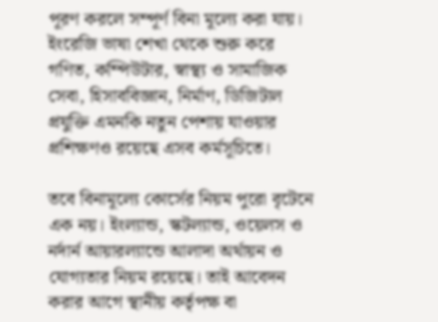পূরণ করলে সম্পূর্ণ বিনা মূল্যে করা যায়। ইংরেজি ভাষা শেখা থেকে শুরু করে গণিত, কম্পিউটার, স্বাস্থ্য ও সামাজিক সেবা, হিসাববিজ্ঞান, নির্মাণ, ডিজিটাল প্রযুক্তি এমনকি নতুন পেশায় যাওয়ার প্রশিক্ষণও রয়েছে এসব কর্মসূচিতে।

তবে বিনামূল্যে কোর্সের নিয়ম পুরো বৃটেনে এক নয়। ইংল্যান্ড, স্কটল্যান্ড, ওয়েলস ও নর্দার্ন আয়ারল্যান্ডে আলাদা অর্থায়ন ও যোগ্যতার নিয়ম রয়েছে। তাই আবেদন করার আগে স্থানীয় কর্তৃপক্ষ বা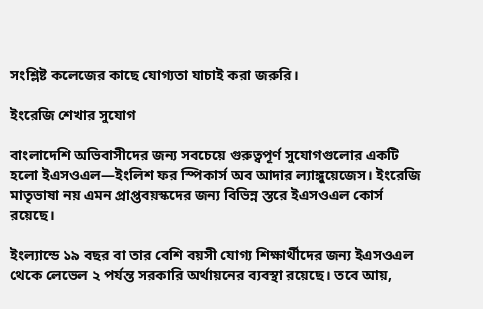সংশ্লিষ্ট কলেজের কাছে যোগ্যতা যাচাই করা জরুরি।

ইংরেজি শেখার সুযোগ

বাংলাদেশি অভিবাসীদের জন্য সবচেয়ে গুরুত্বপূর্ণ সুযোগগুলোর একটি হলো ইএসওএল—ইংলিশ ফর স্পিকার্স অব আদার ল্যাঙ্গুয়েজেস। ইংরেজি মাতৃভাষা নয় এমন প্রাপ্তবয়স্কদের জন্য বিভিন্ন স্তরে ইএসওএল কোর্স রয়েছে।

ইংল্যান্ডে ১৯ বছর বা তার বেশি বয়সী যোগ্য শিক্ষার্থীদের জন্য ইএসওএল থেকে লেভেল ২ পর্যন্ত সরকারি অর্থায়নের ব্যবস্থা রয়েছে। তবে আয়,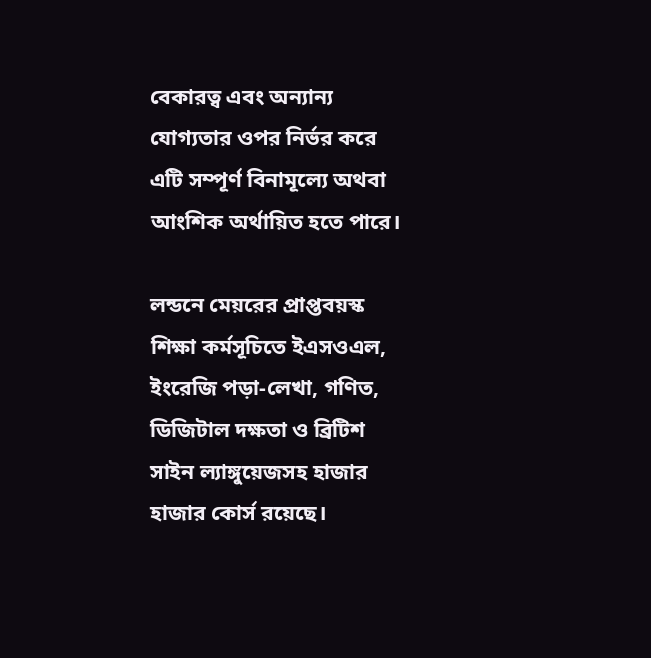বেকারত্ব এবং অন্যান্য যোগ্যতার ওপর নির্ভর করে এটি সম্পূর্ণ বিনামূল্যে অথবা আংশিক অর্থায়িত হতে পারে।

লন্ডনে মেয়রের প্রাপ্তবয়স্ক শিক্ষা কর্মসূচিতে ইএসওএল, ইংরেজি পড়া-লেখা, গণিত, ডিজিটাল দক্ষতা ও ব্রিটিশ সাইন ল্যাঙ্গুয়েজসহ হাজার হাজার কোর্স রয়েছে।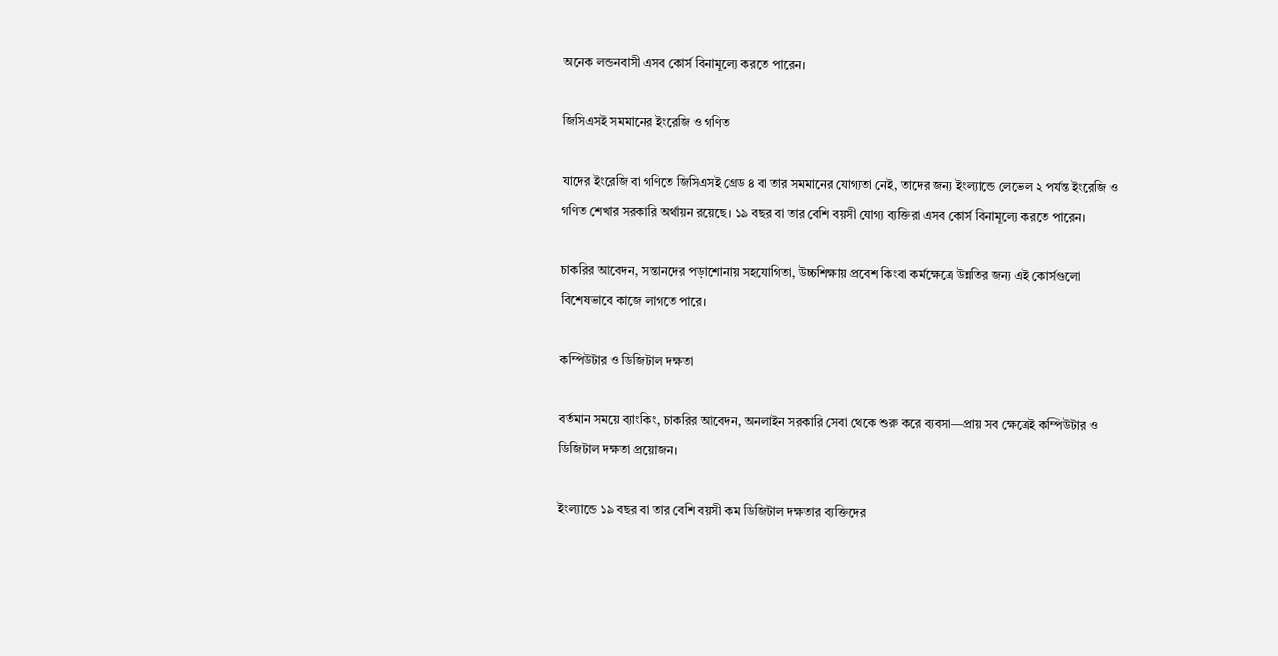অনেক লন্ডনবাসী এসব কোর্স বিনামূল্যে করতে পারেন।

জিসিএসই সমমানের ইংরেজি ও গণিত

যাদের ইংরেজি বা গণিতে জিসিএসই গ্রেড ৪ বা তার সমমানের যোগ্যতা নেই, তাদের জন্য ইংল্যান্ডে লেভেল ২ পর্যন্ত ইংরেজি ও গণিত শেখার সরকারি অর্থায়ন রয়েছে। ১৯ বছর বা তার বেশি বয়সী যোগ্য ব্যক্তিরা এসব কোর্স বিনামূল্যে করতে পারেন।

চাকরির আবেদন, সন্তানদের পড়াশোনায় সহযোগিতা, উচ্চশিক্ষায় প্রবেশ কিংবা কর্মক্ষেত্রে উন্নতির জন্য এই কোর্সগুলো বিশেষভাবে কাজে লাগতে পারে।

কম্পিউটার ও ডিজিটাল দক্ষতা

বর্তমান সময়ে ব্যাংকিং, চাকরির আবেদন, অনলাইন সরকারি সেবা থেকে শুরু করে ব্যবসা—প্রায় সব ক্ষেত্রেই কম্পিউটার ও ডিজিটাল দক্ষতা প্রয়োজন।

ইংল্যান্ডে ১৯ বছর বা তার বেশি বয়সী কম ডিজিটাল দক্ষতার ব্যক্তিদের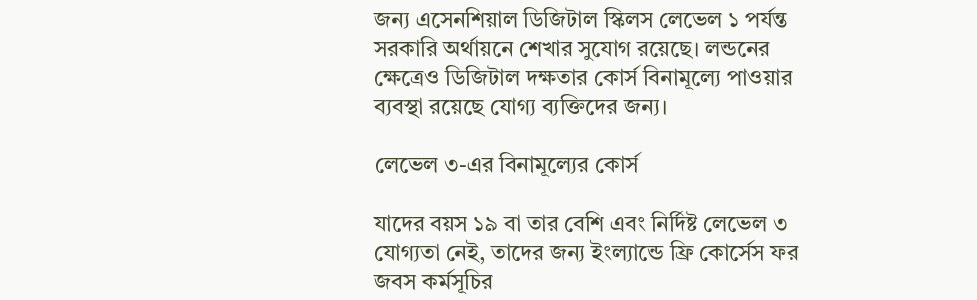জন্য এসেনশিয়াল ডিজিটাল স্কিলস লেভেল ১ পর্যন্ত সরকারি অর্থায়নে শেখার সুযোগ রয়েছে। লন্ডনের ক্ষেত্রেও ডিজিটাল দক্ষতার কোর্স বিনামূল্যে পাওয়ার ব্যবস্থা রয়েছে যোগ্য ব্যক্তিদের জন্য।

লেভেল ৩-এর বিনামূল্যের কোর্স

যাদের বয়স ১৯ বা তার বেশি এবং নির্দিষ্ট লেভেল ৩ যোগ্যতা নেই, তাদের জন্য ইংল্যান্ডে ফ্রি কোর্সেস ফর জবস কর্মসূচির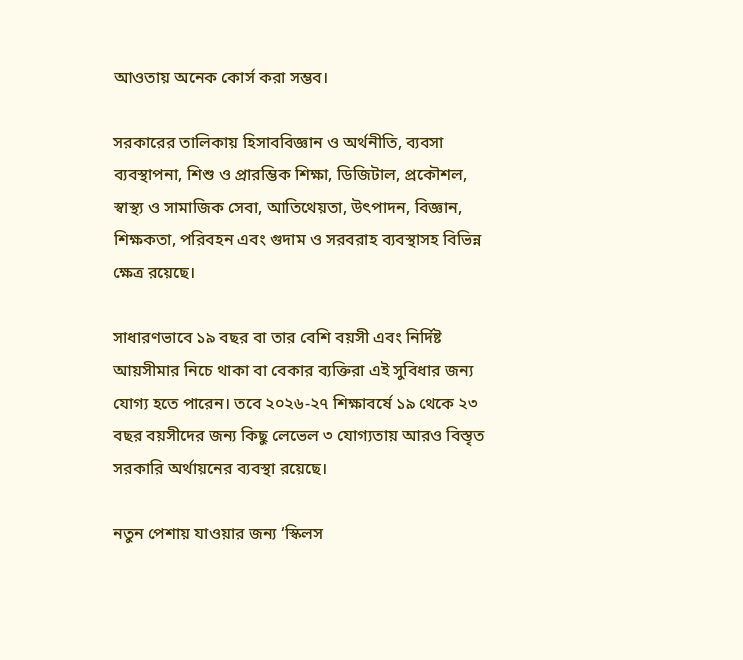আওতায় অনেক কোর্স করা সম্ভব।

সরকারের তালিকায় হিসাববিজ্ঞান ও অর্থনীতি, ব্যবসা ব্যবস্থাপনা, শিশু ও প্রারম্ভিক শিক্ষা, ডিজিটাল, প্রকৌশল, স্বাস্থ্য ও সামাজিক সেবা, আতিথেয়তা, উৎপাদন, বিজ্ঞান, শিক্ষকতা, পরিবহন এবং গুদাম ও সরবরাহ ব্যবস্থাসহ বিভিন্ন ক্ষেত্র রয়েছে।

সাধারণভাবে ১৯ বছর বা তার বেশি বয়সী এবং নির্দিষ্ট আয়সীমার নিচে থাকা বা বেকার ব্যক্তিরা এই সুবিধার জন্য যোগ্য হতে পারেন। তবে ২০২৬-২৭ শিক্ষাবর্ষে ১৯ থেকে ২৩ বছর বয়সীদের জন্য কিছু লেভেল ৩ যোগ্যতায় আরও বিস্তৃত সরকারি অর্থায়নের ব্যবস্থা রয়েছে।

নতুন পেশায় যাওয়ার জন্য ‘স্কিলস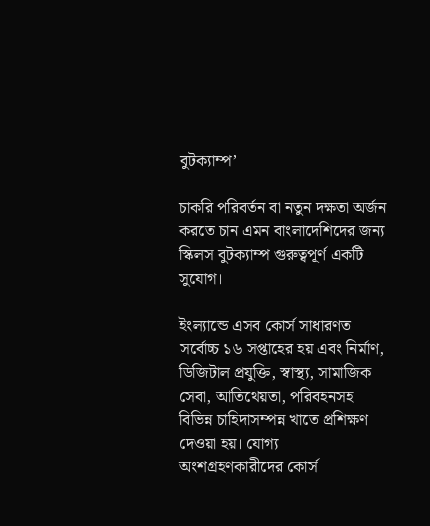বুটক্যাম্প’

চাকরি পরিবর্তন বা নতুন দক্ষতা অর্জন করতে চান এমন বাংলাদেশিদের জন্য স্কিলস বুটক্যাম্প গুরুত্বপূর্ণ একটি সুযোগ।

ইংল্যান্ডে এসব কোর্স সাধারণত সর্বোচ্চ ১৬ সপ্তাহের হয় এবং নির্মাণ, ডিজিটাল প্রযুক্তি, স্বাস্থ্য, সামাজিক সেবা, আতিথেয়তা, পরিবহনসহ বিভিন্ন চাহিদাসম্পন্ন খাতে প্রশিক্ষণ দেওয়া হয়। যোগ্য অংশগ্রহণকারীদের কোর্স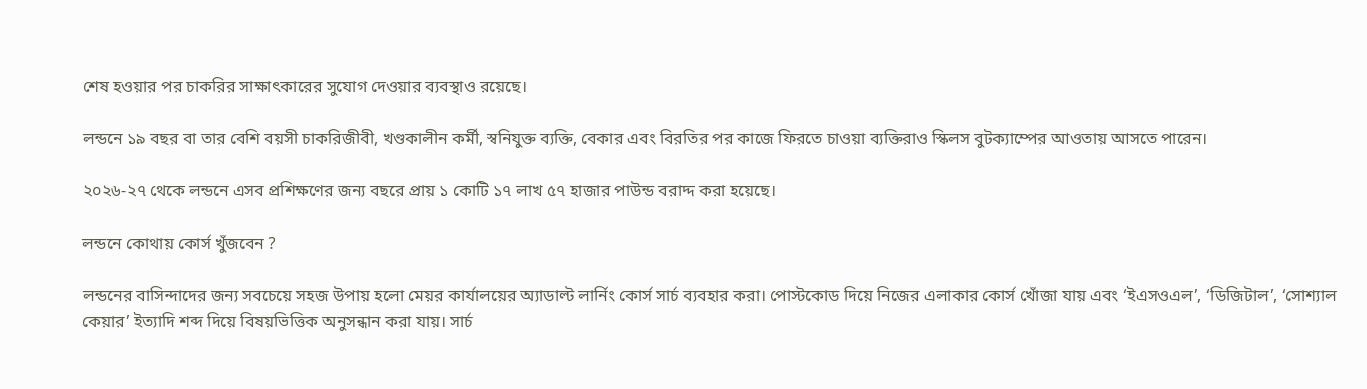শেষ হওয়ার পর চাকরির সাক্ষাৎকারের সুযোগ দেওয়ার ব্যবস্থাও রয়েছে।

লন্ডনে ১৯ বছর বা তার বেশি বয়সী চাকরিজীবী, খণ্ডকালীন কর্মী, স্বনিযুক্ত ব্যক্তি, বেকার এবং বিরতির পর কাজে ফিরতে চাওয়া ব্যক্তিরাও স্কিলস বুটক্যাম্পের আওতায় আসতে পারেন।

২০২৬-২৭ থেকে লন্ডনে এসব প্রশিক্ষণের জন্য বছরে প্রায় ১ কোটি ১৭ লাখ ৫৭ হাজার পাউন্ড বরাদ্দ করা হয়েছে।

লন্ডনে কোথায় কোর্স খুঁজবেন ?

লন্ডনের বাসিন্দাদের জন্য সবচেয়ে সহজ উপায় হলো মেয়র কার্যালয়ের অ্যাডাল্ট লার্নিং কোর্স সার্চ ব্যবহার করা। পোস্টকোড দিয়ে নিজের এলাকার কোর্স খোঁজা যায় এবং ‘ইএসওএল’, ‘ডিজিটাল’, ‘সোশ্যাল কেয়ার’ ইত্যাদি শব্দ দিয়ে বিষয়ভিত্তিক অনুসন্ধান করা যায়। সার্চ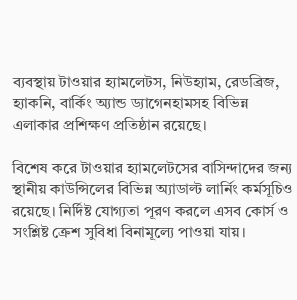ব্যবস্থায় টাওয়ার হ্যামলেটস, নিউহ্যাম, রেডব্রিজ, হ্যাকনি, বার্কিং অ্যান্ড ড্যাগেনহামসহ বিভিন্ন এলাকার প্রশিক্ষণ প্রতিষ্ঠান রয়েছে।

বিশেষ করে টাওয়ার হ্যামলেটসের বাসিন্দাদের জন্য স্থানীয় কাউন্সিলের বিভিন্ন অ্যাডাল্ট লার্নিং কর্মসূচিও রয়েছে। নির্দিষ্ট যোগ্যতা পূরণ করলে এসব কোর্স ও সংশ্লিষ্ট ক্রেশ সুবিধা বিনামূল্যে পাওয়া যায়।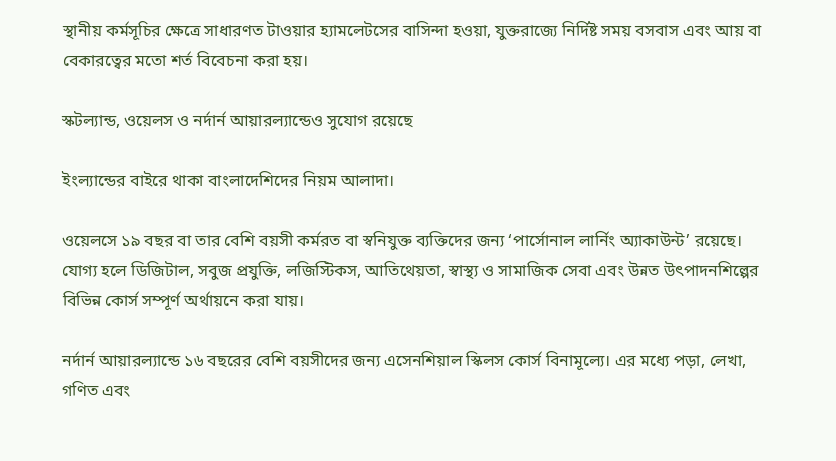স্থানীয় কর্মসূচির ক্ষেত্রে সাধারণত টাওয়ার হ্যামলেটসের বাসিন্দা হওয়া, যুক্তরাজ্যে নির্দিষ্ট সময় বসবাস এবং আয় বা বেকারত্বের মতো শর্ত বিবেচনা করা হয়।

স্কটল্যান্ড, ওয়েলস ও নর্দার্ন আয়ারল্যান্ডেও সুযোগ রয়েছে

ইংল্যান্ডের বাইরে থাকা বাংলাদেশিদের নিয়ম আলাদা।

ওয়েলসে ১৯ বছর বা তার বেশি বয়সী কর্মরত বা স্বনিযুক্ত ব্যক্তিদের জন্য ‘পার্সোনাল লার্নিং অ্যাকাউন্ট’ রয়েছে। যোগ্য হলে ডিজিটাল, সবুজ প্রযুক্তি, লজিস্টিকস, আতিথেয়তা, স্বাস্থ্য ও সামাজিক সেবা এবং উন্নত উৎপাদনশিল্পের বিভিন্ন কোর্স সম্পূর্ণ অর্থায়নে করা যায়।

নর্দার্ন আয়ারল্যান্ডে ১৬ বছরের বেশি বয়সীদের জন্য এসেনশিয়াল স্কিলস কোর্স বিনামূল্যে। এর মধ্যে পড়া, লেখা, গণিত এবং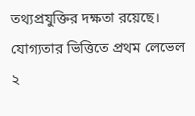তথ্যপ্রযুক্তির দক্ষতা রয়েছে। যোগ্যতার ভিত্তিতে প্রথম লেভেল ২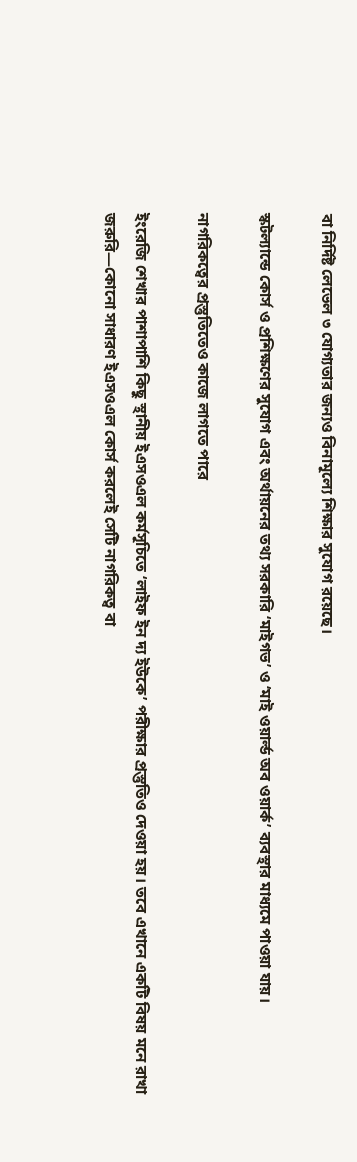বা নির্দিষ্ট লেভেল ৩ যোগ্যতার জন্যও বিনামূল্যে শিক্ষার সুযোগ রয়েছে।

স্কটল্যান্ডে কোর্স ও প্রশিক্ষণের সুযোগ এবং অর্থায়নের তথ্য সরকারি ‘মাইগভ’ ও ‘মাই ওয়ার্ল্ড অব ওয়ার্ক’ ব্যবস্থার মাধ্যমে পাওয়া যায়।

নাগরিকত্বের প্রস্তুতিতেও কাজে লাগতে পারে

ইংরেজি শেখার পাশাপাশি কিছু স্থানীয় ইএসওএল কর্মসূচিতে ‘লাইফ ইন দ্য ইউকে’ পরীক্ষার প্রস্তুতিও দেওয়া হয়। তবে এখানে একটি বিষয় মনে রাখা জরুরি—কোনো সাধারণ ইএসওএল কোর্স করলেই সেটি নাগরিকত্ব বা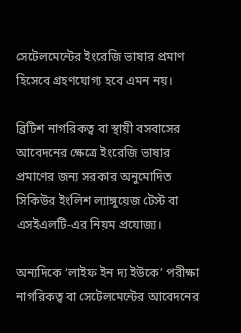সেটেলমেন্টের ইংরেজি ভাষার প্রমাণ হিসেবে গ্রহণযোগ্য হবে এমন নয়।

ব্রিটিশ নাগরিকত্ব বা স্থায়ী বসবাসের আবেদনের ক্ষেত্রে ইংরেজি ভাষার প্রমাণের জন্য সরকার অনুমোদিত সিকিউর ইংলিশ ল্যাঙ্গুয়েজ টেস্ট বা এসইএলটি-এর নিয়ম প্রযোজ্য।

অন্যদিকে ‘লাইফ ইন দ্য ইউকে’ পরীক্ষা নাগরিকত্ব বা সেটেলমেন্টের আবেদনের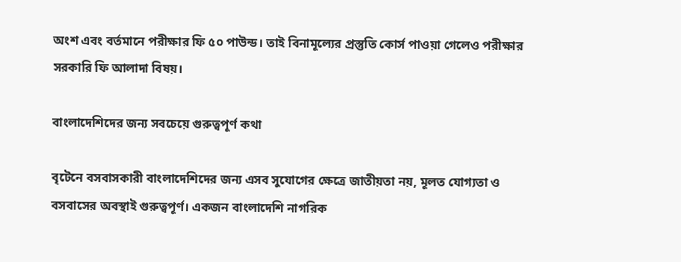অংশ এবং বর্তমানে পরীক্ষার ফি ৫০ পাউন্ড। তাই বিনামূল্যের প্রস্তুতি কোর্স পাওয়া গেলেও পরীক্ষার সরকারি ফি আলাদা বিষয়।

বাংলাদেশিদের জন্য সবচেয়ে গুরুত্বপূর্ণ কথা

বৃটেনে বসবাসকারী বাংলাদেশিদের জন্য এসব সুযোগের ক্ষেত্রে জাতীয়তা নয়, মূলত যোগ্যতা ও বসবাসের অবস্থাই গুরুত্বপূর্ণ। একজন বাংলাদেশি নাগরিক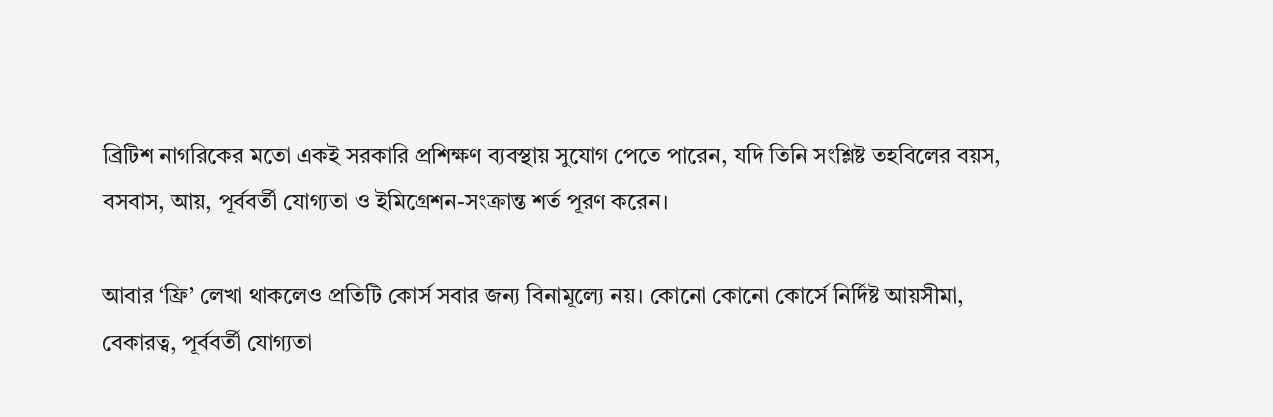ব্রিটিশ নাগরিকের মতো একই সরকারি প্রশিক্ষণ ব্যবস্থায় সুযোগ পেতে পারেন, যদি তিনি সংশ্লিষ্ট তহবিলের বয়স, বসবাস, আয়, পূর্ববর্তী যোগ্যতা ও ইমিগ্রেশন-সংক্রান্ত শর্ত পূরণ করেন।

আবার ‘ফ্রি’ লেখা থাকলেও প্রতিটি কোর্স সবার জন্য বিনামূল্যে নয়। কোনো কোনো কোর্সে নির্দিষ্ট আয়সীমা, বেকারত্ব, পূর্ববর্তী যোগ্যতা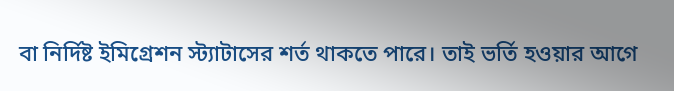বা নির্দিষ্ট ইমিগ্রেশন স্ট্যাটাসের শর্ত থাকতে পারে। তাই ভর্তি হওয়ার আগে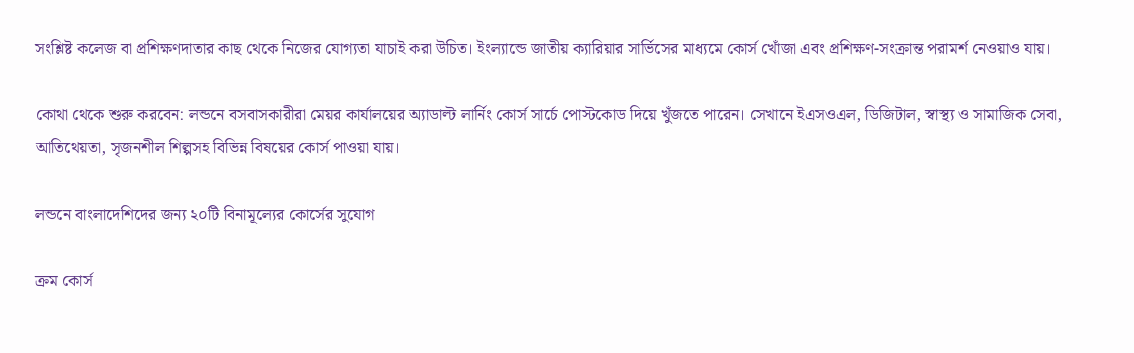সংশ্লিষ্ট কলেজ বা প্রশিক্ষণদাতার কাছ থেকে নিজের যোগ্যতা যাচাই করা উচিত। ইংল্যান্ডে জাতীয় ক্যারিয়ার সার্ভিসের মাধ্যমে কোর্স খোঁজা এবং প্রশিক্ষণ-সংক্রান্ত পরামর্শ নেওয়াও যায়।

কোথা থেকে শুরু করবেন: লন্ডনে বসবাসকারীরা মেয়র কার্যালয়ের অ্যাডাল্ট লার্নিং কোর্স সার্চে পোস্টকোড দিয়ে খুঁজতে পারেন। সেখানে ইএসওএল, ডিজিটাল, স্বাস্থ্য ও সামাজিক সেবা, আতিথেয়তা, সৃজনশীল শিল্পসহ বিভিন্ন বিষয়ের কোর্স পাওয়া যায়।

লন্ডনে বাংলাদেশিদের জন্য ২০টি বিনামূল্যের কোর্সের সুযোগ

ক্রম কোর্স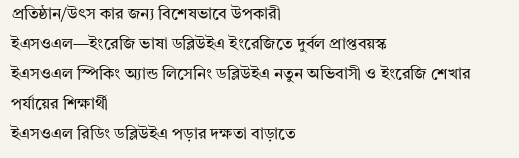প্রতিষ্ঠান/উৎস কার জন্য বিশেষভাবে উপকারী
ইএসওএল—ইংরেজি ভাষা ডব্লিউইএ ইংরেজিতে দুর্বল প্রাপ্তবয়স্ক
ইএসওএল স্পিকিং অ্যান্ড লিসেনিং ডব্লিউইএ নতুন অভিবাসী ও ইংরেজি শেখার পর্যায়ের শিক্ষার্থী
ইএসওএল রিডিং ডব্লিউইএ পড়ার দক্ষতা বাড়াতে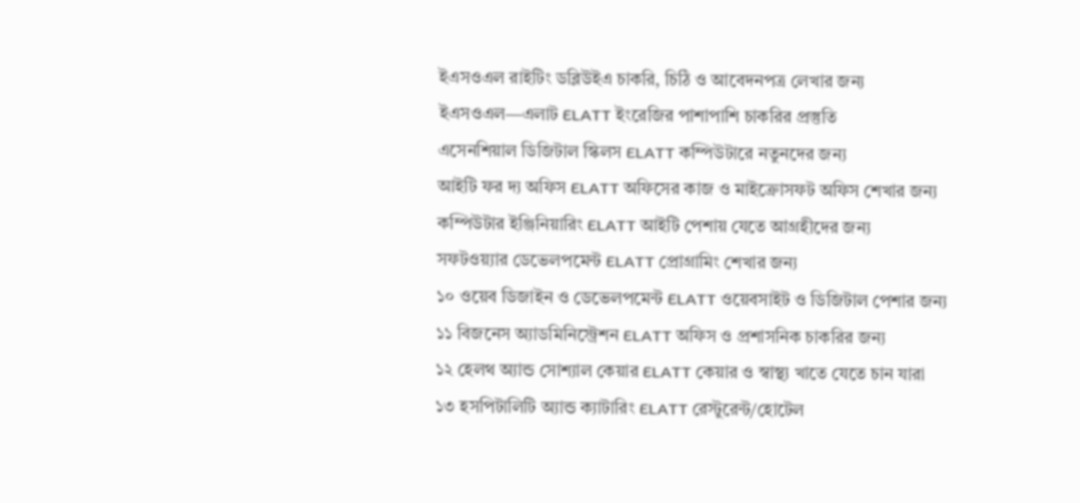ইএসওএল রাইটিং ডব্লিউইএ চাকরি, চিঠি ও আবেদনপত্র লেখার জন্য
ইএসওএল—এলাট ELATT ইংরেজির পাশাপাশি চাকরির প্রস্তুতি
এসেনশিয়াল ডিজিটাল স্কিলস ELATT কম্পিউটারে নতুনদের জন্য
আইটি ফর দ্য অফিস ELATT অফিসের কাজ ও মাইক্রোসফট অফিস শেখার জন্য
কম্পিউটার ইঞ্জিনিয়ারিং ELATT আইটি পেশায় যেতে আগ্রহীদের জন্য
সফটওয়্যার ডেভেলপমেন্ট ELATT প্রোগ্রামিং শেখার জন্য
১০ ওয়েব ডিজাইন ও ডেভেলপমেন্ট ELATT ওয়েবসাইট ও ডিজিটাল পেশার জন্য
১১ বিজনেস অ্যাডমিনিস্ট্রেশন ELATT অফিস ও প্রশাসনিক চাকরির জন্য
১২ হেলথ অ্যান্ড সোশ্যাল কেয়ার ELATT কেয়ার ও স্বাস্থ্য খাতে যেতে চান যারা
১৩ হসপিটালিটি অ্যান্ড ক্যাটারিং ELATT রেস্টুরেন্ট/হোটেল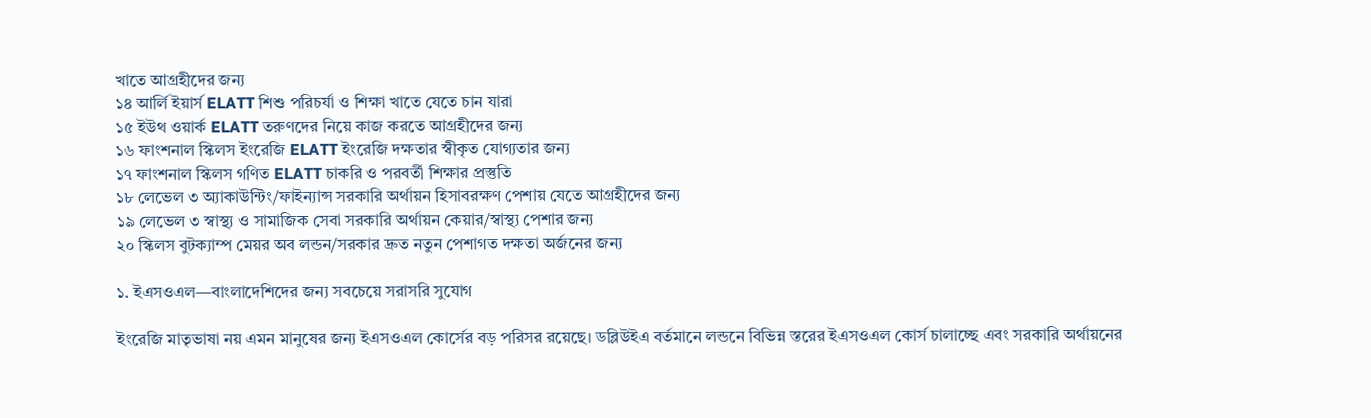খাতে আগ্রহীদের জন্য
১৪ আর্লি ইয়ার্স ELATT শিশু পরিচর্যা ও শিক্ষা খাতে যেতে চান যারা
১৫ ইউথ ওয়ার্ক ELATT তরুণদের নিয়ে কাজ করতে আগ্রহীদের জন্য
১৬ ফাংশনাল স্কিলস ইংরেজি ELATT ইংরেজি দক্ষতার স্বীকৃত যোগ্যতার জন্য
১৭ ফাংশনাল স্কিলস গণিত ELATT চাকরি ও পরবর্তী শিক্ষার প্রস্তুতি
১৮ লেভেল ৩ অ্যাকাউন্টিং/ফাইন্যান্স সরকারি অর্থায়ন হিসাবরক্ষণ পেশায় যেতে আগ্রহীদের জন্য
১৯ লেভেল ৩ স্বাস্থ্য ও সামাজিক সেবা সরকারি অর্থায়ন কেয়ার/স্বাস্থ্য পেশার জন্য
২০ স্কিলস বুটক্যাম্প মেয়র অব লন্ডন/সরকার দ্রুত নতুন পেশাগত দক্ষতা অর্জনের জন্য

১. ইএসওএল—বাংলাদেশিদের জন্য সবচেয়ে সরাসরি সুযোগ

ইংরেজি মাতৃভাষা নয় এমন মানুষের জন্য ইএসওএল কোর্সের বড় পরিসর রয়েছে। ডব্লিউইএ বর্তমানে লন্ডনে বিভিন্ন স্তরের ইএসওএল কোর্স চালাচ্ছে এবং সরকারি অর্থায়নের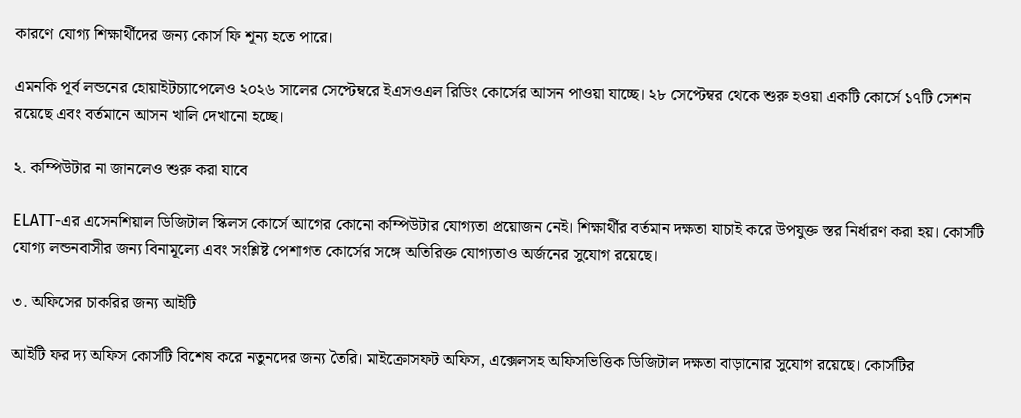কারণে যোগ্য শিক্ষার্থীদের জন্য কোর্স ফি শূন্য হতে পারে।

এমনকি পূর্ব লন্ডনের হোয়াইটচ্যাপেলেও ২০২৬ সালের সেপ্টেম্বরে ইএসওএল রিডিং কোর্সের আসন পাওয়া যাচ্ছে। ২৮ সেপ্টেম্বর থেকে শুরু হওয়া একটি কোর্সে ১৭টি সেশন রয়েছে এবং বর্তমানে আসন খালি দেখানো হচ্ছে।

২. কম্পিউটার না জানলেও শুরু করা যাবে

ELATT-এর এসেনশিয়াল ডিজিটাল স্কিলস কোর্সে আগের কোনো কম্পিউটার যোগ্যতা প্রয়োজন নেই। শিক্ষার্থীর বর্তমান দক্ষতা যাচাই করে উপযুক্ত স্তর নির্ধারণ করা হয়। কোর্সটি যোগ্য লন্ডনবাসীর জন্য বিনামূল্যে এবং সংশ্লিষ্ট পেশাগত কোর্সের সঙ্গে অতিরিক্ত যোগ্যতাও অর্জনের সুযোগ রয়েছে।

৩. অফিসের চাকরির জন্য আইটি

আইটি ফর দ্য অফিস কোর্সটি বিশেষ করে নতুনদের জন্য তৈরি। মাইক্রোসফট অফিস, এক্সেলসহ অফিসভিত্তিক ডিজিটাল দক্ষতা বাড়ানোর সুযোগ রয়েছে। কোর্সটির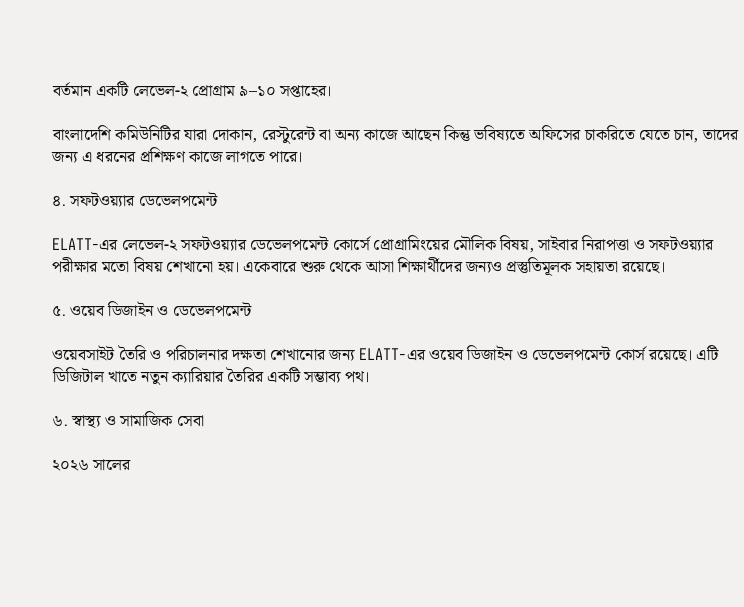বর্তমান একটি লেভেল-২ প্রোগ্রাম ৯–১০ সপ্তাহের।

বাংলাদেশি কমিউনিটির যারা দোকান, রেস্টুরেন্ট বা অন্য কাজে আছেন কিন্তু ভবিষ্যতে অফিসের চাকরিতে যেতে চান, তাদের জন্য এ ধরনের প্রশিক্ষণ কাজে লাগতে পারে।

৪. সফটওয়্যার ডেভেলপমেন্ট

ELATT-এর লেভেল-২ সফটওয়্যার ডেভেলপমেন্ট কোর্সে প্রোগ্রামিংয়ের মৌলিক বিষয়, সাইবার নিরাপত্তা ও সফটওয়্যার পরীক্ষার মতো বিষয় শেখানো হয়। একেবারে শুরু থেকে আসা শিক্ষার্থীদের জন্যও প্রস্তুতিমূলক সহায়তা রয়েছে।

৫. ওয়েব ডিজাইন ও ডেভেলপমেন্ট

ওয়েবসাইট তৈরি ও পরিচালনার দক্ষতা শেখানোর জন্য ELATT-এর ওয়েব ডিজাইন ও ডেভেলপমেন্ট কোর্স রয়েছে। এটি ডিজিটাল খাতে নতুন ক্যারিয়ার তৈরির একটি সম্ভাব্য পথ।

৬. স্বাস্থ্য ও সামাজিক সেবা

২০২৬ সালের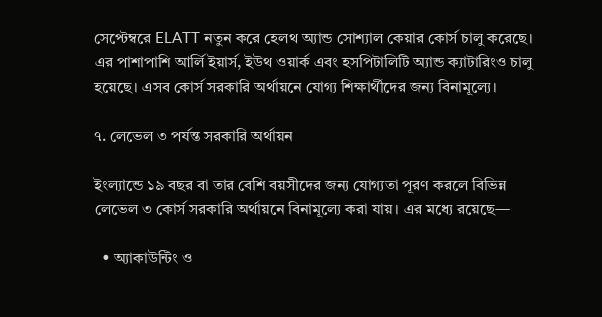সেপ্টেম্বরে ELATT নতুন করে হেলথ অ্যান্ড সোশ্যাল কেয়ার কোর্স চালু করেছে। এর পাশাপাশি আর্লি ইয়ার্স, ইউথ ওয়ার্ক এবং হসপিটালিটি অ্যান্ড ক্যাটারিংও চালু হয়েছে। এসব কোর্স সরকারি অর্থায়নে যোগ্য শিক্ষার্থীদের জন্য বিনামূল্যে।

৭. লেভেল ৩ পর্যন্ত সরকারি অর্থায়ন

ইংল্যান্ডে ১৯ বছর বা তার বেশি বয়সীদের জন্য যোগ্যতা পূরণ করলে বিভিন্ন লেভেল ৩ কোর্স সরকারি অর্থায়নে বিনামূল্যে করা যায়। এর মধ্যে রয়েছে—

  • অ্যাকাউন্টিং ও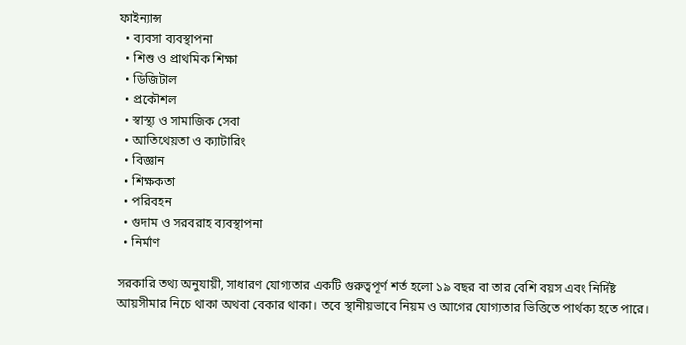ফাইন্যান্স
  • ব্যবসা ব্যবস্থাপনা
  • শিশু ও প্রাথমিক শিক্ষা
  • ডিজিটাল
  • প্রকৌশল
  • স্বাস্থ্য ও সামাজিক সেবা
  • আতিথেয়তা ও ক্যাটারিং
  • বিজ্ঞান
  • শিক্ষকতা
  • পরিবহন
  • গুদাম ও সরবরাহ ব্যবস্থাপনা
  • নির্মাণ

সরকারি তথ্য অনুযায়ী, সাধারণ যোগ্যতার একটি গুরুত্বপূর্ণ শর্ত হলো ১৯ বছর বা তার বেশি বয়স এবং নির্দিষ্ট আয়সীমার নিচে থাকা অথবা বেকার থাকা। তবে স্থানীয়ভাবে নিয়ম ও আগের যোগ্যতার ভিত্তিতে পার্থক্য হতে পারে।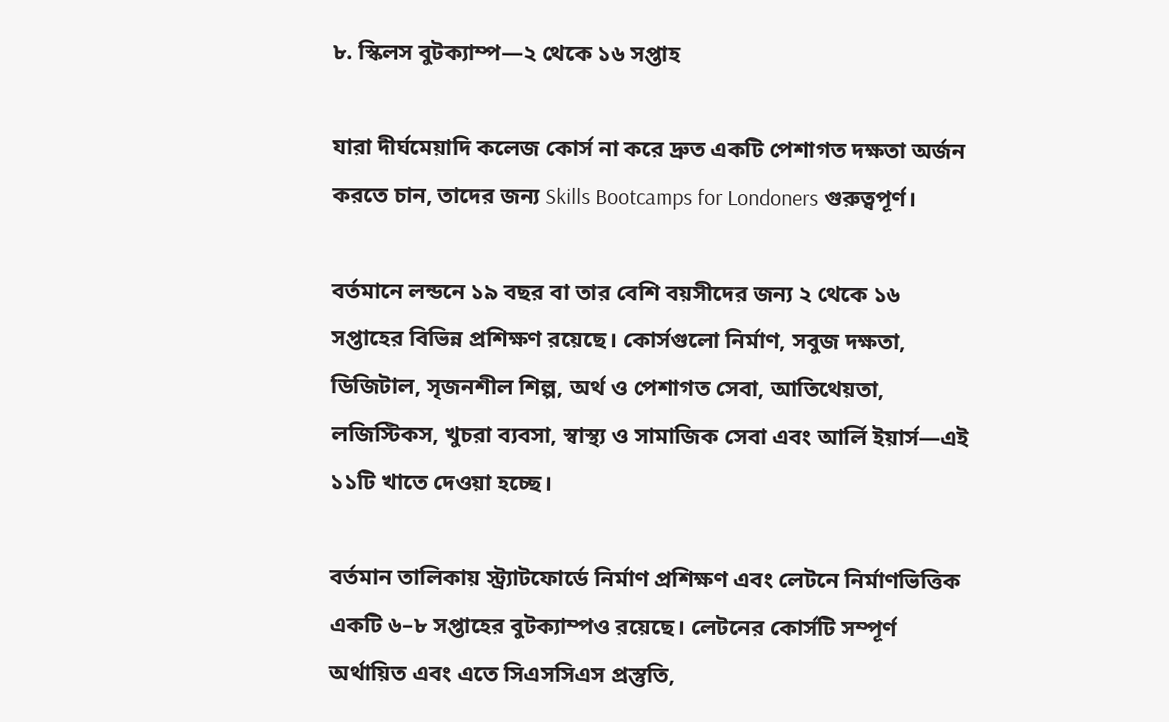৮. স্কিলস বুটক্যাম্প—২ থেকে ১৬ সপ্তাহ

যারা দীর্ঘমেয়াদি কলেজ কোর্স না করে দ্রুত একটি পেশাগত দক্ষতা অর্জন করতে চান, তাদের জন্য Skills Bootcamps for Londoners গুরুত্বপূর্ণ।

বর্তমানে লন্ডনে ১৯ বছর বা তার বেশি বয়সীদের জন্য ২ থেকে ১৬ সপ্তাহের বিভিন্ন প্রশিক্ষণ রয়েছে। কোর্সগুলো নির্মাণ, সবুজ দক্ষতা, ডিজিটাল, সৃজনশীল শিল্প, অর্থ ও পেশাগত সেবা, আতিথেয়তা, লজিস্টিকস, খুচরা ব্যবসা, স্বাস্থ্য ও সামাজিক সেবা এবং আর্লি ইয়ার্স—এই ১১টি খাতে দেওয়া হচ্ছে।

বর্তমান তালিকায় স্ট্র্যাটফোর্ডে নির্মাণ প্রশিক্ষণ এবং লেটনে নির্মাণভিত্তিক একটি ৬–৮ সপ্তাহের বুটক্যাম্পও রয়েছে। লেটনের কোর্সটি সম্পূর্ণ অর্থায়িত এবং এতে সিএসসিএস প্রস্তুতি,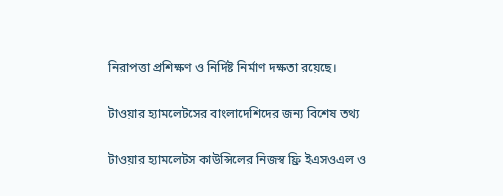নিরাপত্তা প্রশিক্ষণ ও নির্দিষ্ট নির্মাণ দক্ষতা রয়েছে।

টাওয়ার হ্যামলেটসের বাংলাদেশিদের জন্য বিশেষ তথ্য

টাওয়ার হ্যামলেটস কাউন্সিলের নিজস্ব ফ্রি ইএসওএল ও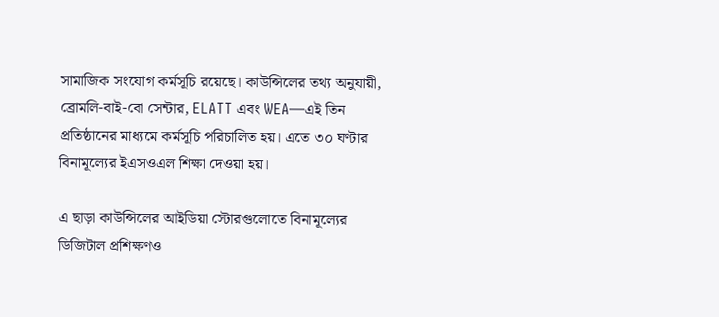সামাজিক সংযোগ কর্মসূচি রয়েছে। কাউন্সিলের তথ্য অনুযায়ী, ব্রোমলি-বাই-বো সেন্টার, ELATT এবং WEA—এই তিন প্রতিষ্ঠানের মাধ্যমে কর্মসূচি পরিচালিত হয়। এতে ৩০ ঘণ্টার বিনামূল্যের ইএসওএল শিক্ষা দেওয়া হয়।

এ ছাড়া কাউন্সিলের আইডিয়া স্টোরগুলোতে বিনামূল্যের ডিজিটাল প্রশিক্ষণও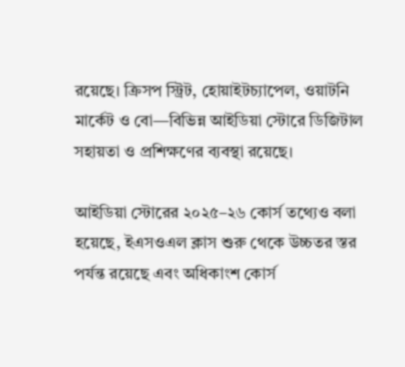রয়েছে। ক্রিসপ স্ট্রিট, হোয়াইটচ্যাপেল, ওয়াটনি মার্কেট ও বো—বিভিন্ন আইডিয়া স্টোরে ডিজিটাল সহায়তা ও প্রশিক্ষণের ব্যবস্থা রয়েছে।

আইডিয়া স্টোরের ২০২৫–২৬ কোর্স তথ্যেও বলা হয়েছে, ইএসওএল ক্লাস শুরু থেকে উচ্চতর স্তর পর্যন্ত রয়েছে এবং অধিকাংশ কোর্স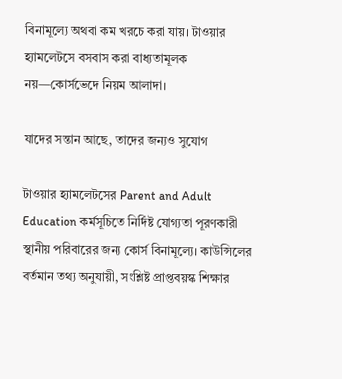বিনামূল্যে অথবা কম খরচে করা যায়। টাওয়ার হ্যামলেটসে বসবাস করা বাধ্যতামূলক নয়—কোর্সভেদে নিয়ম আলাদা।

যাদের সন্তান আছে, তাদের জন্যও সুযোগ

টাওয়ার হ্যামলেটসের Parent and Adult Education কর্মসূচিতে নির্দিষ্ট যোগ্যতা পূরণকারী স্থানীয় পরিবারের জন্য কোর্স বিনামূল্যে। কাউন্সিলের বর্তমান তথ্য অনুযায়ী, সংশ্লিষ্ট প্রাপ্তবয়স্ক শিক্ষার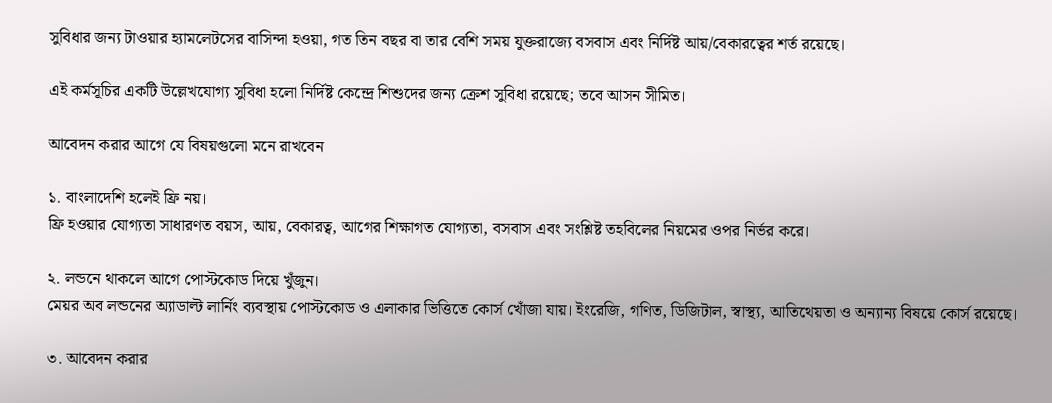সুবিধার জন্য টাওয়ার হ্যামলেটসের বাসিন্দা হওয়া, গত তিন বছর বা তার বেশি সময় যুক্তরাজ্যে বসবাস এবং নির্দিষ্ট আয়/বেকারত্বের শর্ত রয়েছে।

এই কর্মসূচির একটি উল্লেখযোগ্য সুবিধা হলো নির্দিষ্ট কেন্দ্রে শিশুদের জন্য ক্রেশ সুবিধা রয়েছে; তবে আসন সীমিত।

আবেদন করার আগে যে বিষয়গুলো মনে রাখবেন

১. বাংলাদেশি হলেই ফ্রি নয়।
ফ্রি হওয়ার যোগ্যতা সাধারণত বয়স, আয়, বেকারত্ব, আগের শিক্ষাগত যোগ্যতা, বসবাস এবং সংশ্লিষ্ট তহবিলের নিয়মের ওপর নির্ভর করে।

২. লন্ডনে থাকলে আগে পোস্টকোড দিয়ে খুঁজুন।
মেয়র অব লন্ডনের অ্যাডাল্ট লার্নিং ব্যবস্থায় পোস্টকোড ও এলাকার ভিত্তিতে কোর্স খোঁজা যায়। ইংরেজি, গণিত, ডিজিটাল, স্বাস্থ্য, আতিথেয়তা ও অন্যান্য বিষয়ে কোর্স রয়েছে।

৩. আবেদন করার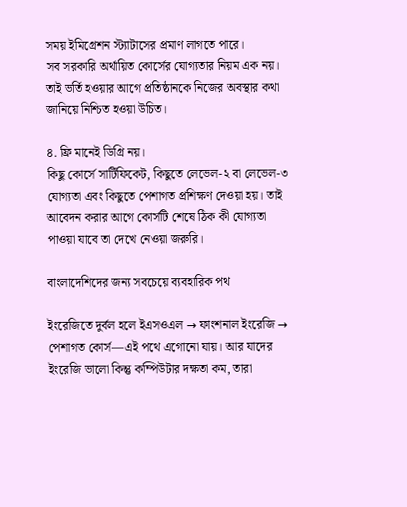সময় ইমিগ্রেশন স্ট্যাটাসের প্রমাণ লাগতে পারে।
সব সরকারি অর্থায়িত কোর্সের যোগ্যতার নিয়ম এক নয়। তাই ভর্তি হওয়ার আগে প্রতিষ্ঠানকে নিজের অবস্থার কথা জানিয়ে নিশ্চিত হওয়া উচিত।

৪. ফ্রি মানেই ডিগ্রি নয়।
কিছু কোর্সে সার্টিফিকেট, কিছুতে লেভেল-২ বা লেভেল-৩ যোগ্যতা এবং কিছুতে পেশাগত প্রশিক্ষণ দেওয়া হয়। তাই আবেদন করার আগে কোর্সটি শেষে ঠিক কী যোগ্যতা পাওয়া যাবে তা দেখে নেওয়া জরুরি।

বাংলাদেশিদের জন্য সবচেয়ে ব্যবহারিক পথ

ইংরেজিতে দুর্বল হলে ইএসওএল → ফাংশনাল ইংরেজি → পেশাগত কোর্স—এই পথে এগোনো যায়। আর যাদের ইংরেজি ভালো কিন্তু কম্পিউটার দক্ষতা কম, তারা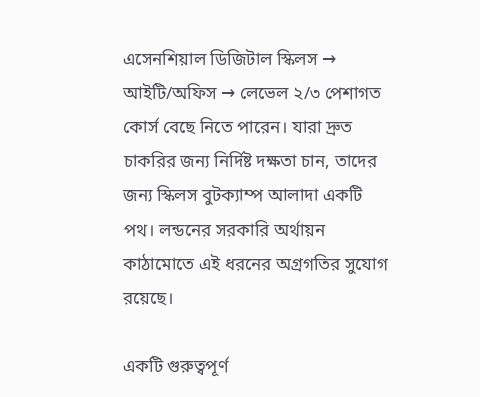এসেনশিয়াল ডিজিটাল স্কিলস → আইটি/অফিস → লেভেল ২/৩ পেশাগত কোর্স বেছে নিতে পারেন। যারা দ্রুত চাকরির জন্য নির্দিষ্ট দক্ষতা চান, তাদের জন্য স্কিলস বুটক্যাম্প আলাদা একটি পথ। লন্ডনের সরকারি অর্থায়ন কাঠামোতে এই ধরনের অগ্রগতির সুযোগ রয়েছে।

একটি গুরুত্বপূর্ণ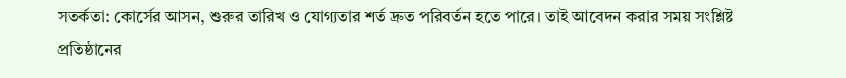সতর্কতা: কোর্সের আসন, শুরুর তারিখ ও যোগ্যতার শর্ত দ্রুত পরিবর্তন হতে পারে। তাই আবেদন করার সময় সংশ্লিষ্ট প্রতিষ্ঠানের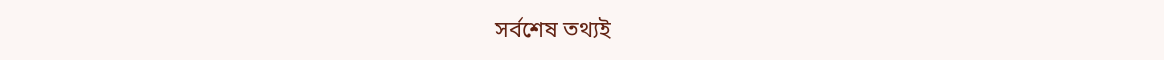সর্বশেষ তথ্যই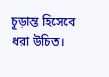চূড়ান্ত হিসেবে ধরা উচিত।